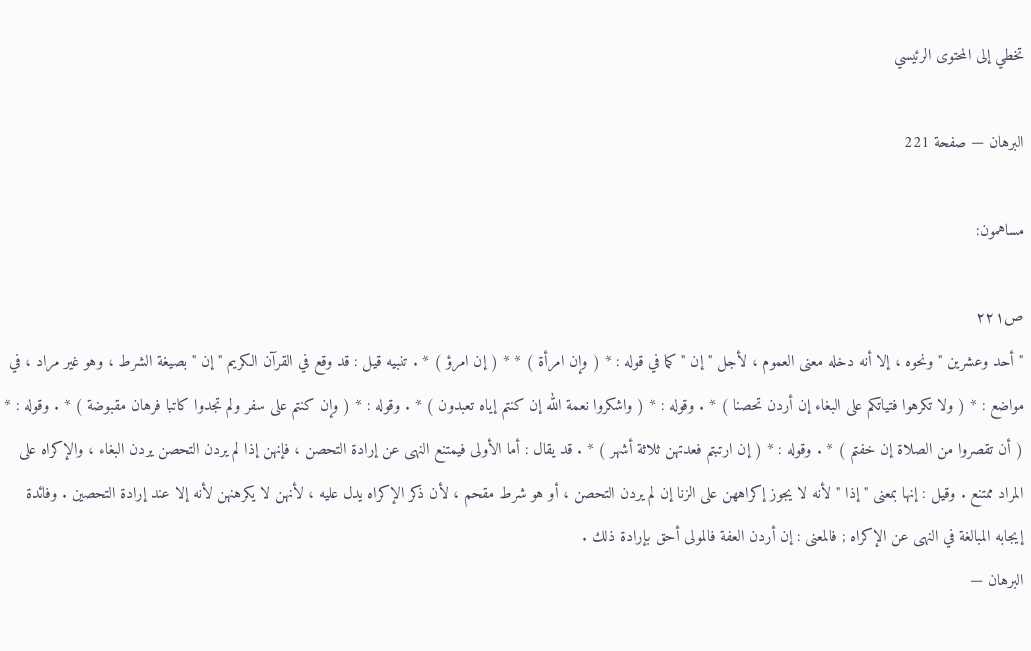تخطي إلى المحتوى الرئيسي

البرهان — صفحة 221

مساهمون:

ص٢٢١
" أحد وعشرين " ونحوه ، إلا أنه دخله معنى العموم ، لأجل " إن " كما في قوله : * ( وإن امرأة ) * * ( إن امرؤ ) * . تنبيه قيل : قد وقع في القرآن الكريم " إن " بصيغة الشرط ، وهو غير مراد ، في مواضع : * ( ولا تكرهوا فتياتكم على البغاء إن أردن تحصنا ) * . وقوله : * ( واشكروا نعمة الله إن كنتم إياه تعبدون ) * . وقوله : * ( وإن كنتم على سفر ولم تجدوا كاتبا فرهان مقبوضة ) * . وقوله : * ( أن تقصروا من الصلاة إن خفتم ) * . وقوله : * ( إن ارتبتم فعدتهن ثلاثة أشهر ) * . قد يقال : أما الأولى فيمتنع النهى عن إرادة التحصن ، فإنهن إذا لم يردن التحصن يردن البغاء ، والإكراه على المراد ممتنع . وقيل : إنها بمعنى " إذا " لأنه لا يجوز إكراههن على الزنا إن لم يردن التحصن ، أو هو شرط مقحم ، لأن ذكر الإكراه يدل عليه ، لأنهن لا يكرهنهن لأنه إلا عند إرادة التحصين . وفائدة إيجابه المبالغة في النهى عن الإكراه ; فالمعنى : إن أردن العفة فالمولى أحق بإرادة ذلك .
البرهان —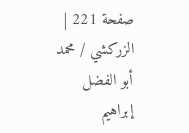صفحة 221 | الزركشي / محمد أبو الفضل إبراهيم